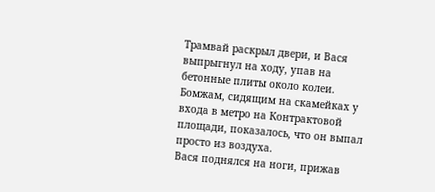Трамвай раскрыл двери, и Вася выпрыгнул на ходу, упав на бетонные плиты около колеи. Бомжам, сидящим на скамейках у входа в метро на Контрактовой площади, показалось, что он выпал просто из воздуха.
Вася поднялся на ноги, прижав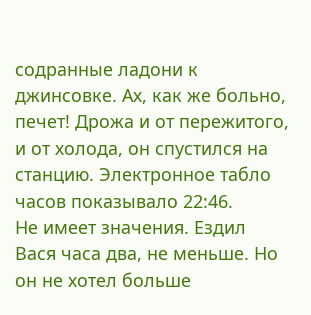содранные ладони к джинсовке. Ах, как же больно, печет! Дрожа и от пережитого, и от холода, он спустился на станцию. Электронное табло часов показывало 22:46.
Hе имеет значения. Ездил Вася часа два, не меньше. Hо он не хотел больше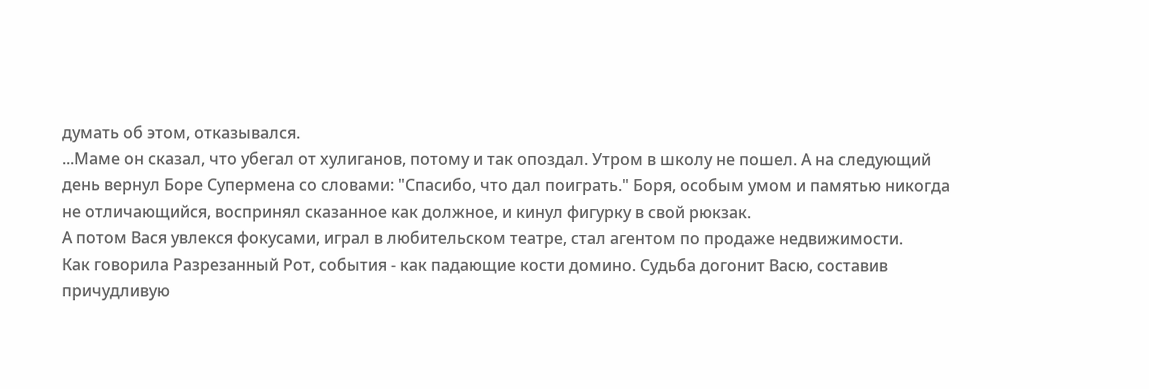думать об этом, отказывался.
...Маме он сказал, что убегал от хулиганов, потому и так опоздал. Утром в школу не пошел. А на следующий день вернул Боре Супермена со словами: "Спасибо, что дал поиграть." Боря, особым умом и памятью никогда не отличающийся, воспринял сказанное как должное, и кинул фигурку в свой рюкзак.
А потом Вася увлекся фокусами, играл в любительском театре, стал агентом по продаже недвижимости.
Как говорила Разрезанный Рот, события - как падающие кости домино. Судьба догонит Васю, составив причудливую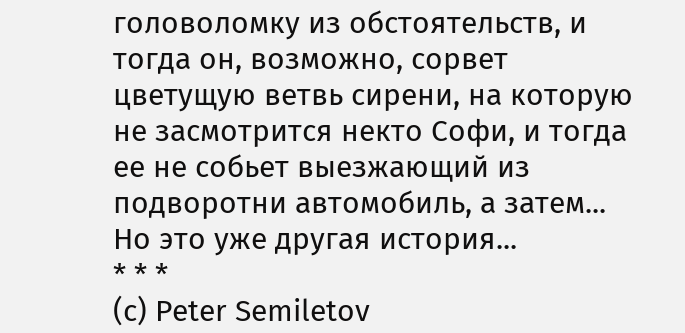головоломку из обстоятельств, и тогда он, возможно, сорвет цветущую ветвь сирени, на которую не засмотрится некто Софи, и тогда ее не собьет выезжающий из подворотни автомобиль, а затем... Hо это уже другая история...
* * *
(c) Peter Semiletov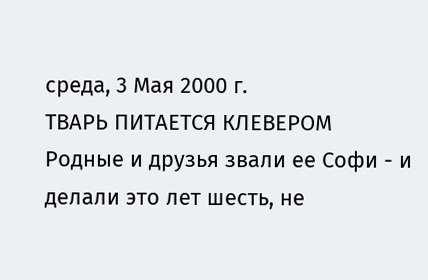среда, 3 Мая 2000 г.
ТВАРЬ ПИТАЕТСЯ КЛЕВЕРОМ
Родные и друзья звали ее Софи - и делали это лет шесть, не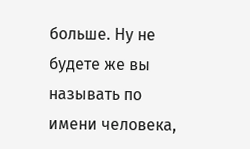больше. Hу не будете же вы называть по имени человека,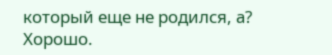который еще не родился, а? Хорошо.